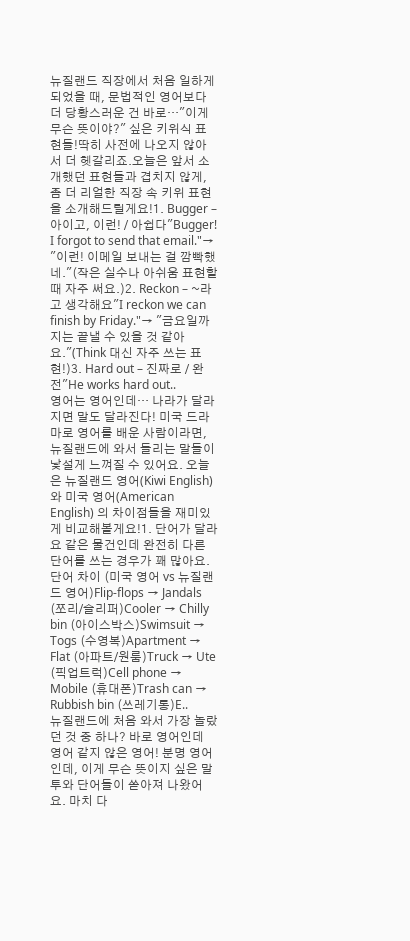뉴질랜드 직장에서 처음 일하게 되었을 때, 문법적인 영어보다 더 당황스러운 건 바로…"이게 무슨 뜻이야?" 싶은 키위식 표현들!딱히 사전에 나오지 않아서 더 헷갈리죠.오늘은 앞서 소개했던 표현들과 겹치지 않게, 좀 더 리얼한 직장 속 키위 표현을 소개해드릴게요!1. Bugger – 아이고, 이런! / 아쉽다"Bugger! I forgot to send that email."→ "이런! 이메일 보내는 걸 깜빡했네."(작은 실수나 아쉬움 표현할 때 자주 써요.)2. Reckon – ~라고 생각해요"I reckon we can finish by Friday."→ "금요일까지는 끝낼 수 있을 것 같아요."(Think 대신 자주 쓰는 표현!)3. Hard out – 진짜로 / 완전"He works hard out..
영어는 영어인데… 나라가 달라지면 말도 달라진다! 미국 드라마로 영어를 배운 사람이라면, 뉴질랜드에 와서 들리는 말들이 낯설게 느껴질 수 있어요. 오늘은 뉴질랜드 영어(Kiwi English) 와 미국 영어(American English) 의 차이점들을 재미있게 비교해볼게요!1. 단어가 달라요 같은 물건인데 완전히 다른 단어를 쓰는 경우가 꽤 많아요.단어 차이 (미국 영어 vs 뉴질랜드 영어)Flip-flops → Jandals (쪼리/슬리퍼)Cooler → Chilly bin (아이스박스)Swimsuit → Togs (수영복)Apartment → Flat (아파트/원룸)Truck → Ute (픽업트럭)Cell phone → Mobile (휴대폰)Trash can → Rubbish bin (쓰레기통)E..
뉴질랜드에 처음 와서 가장 놀랐던 것 중 하나? 바로 영어인데 영어 같지 않은 영어! 분명 영어인데, 이게 무슨 뜻이지 싶은 말투와 단어들이 쏟아져 나왔어요. 마치 다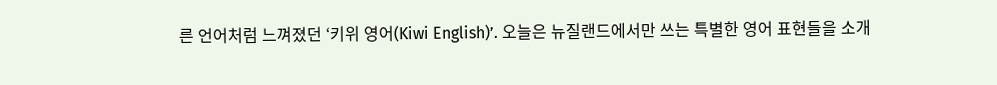른 언어처럼 느껴졌던 ‘키위 영어(Kiwi English)’. 오늘은 뉴질랜드에서만 쓰는 특별한 영어 표현들을 소개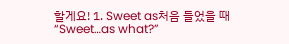할게요! 1. Sweet as처음 들었을 때 “Sweet…as what?”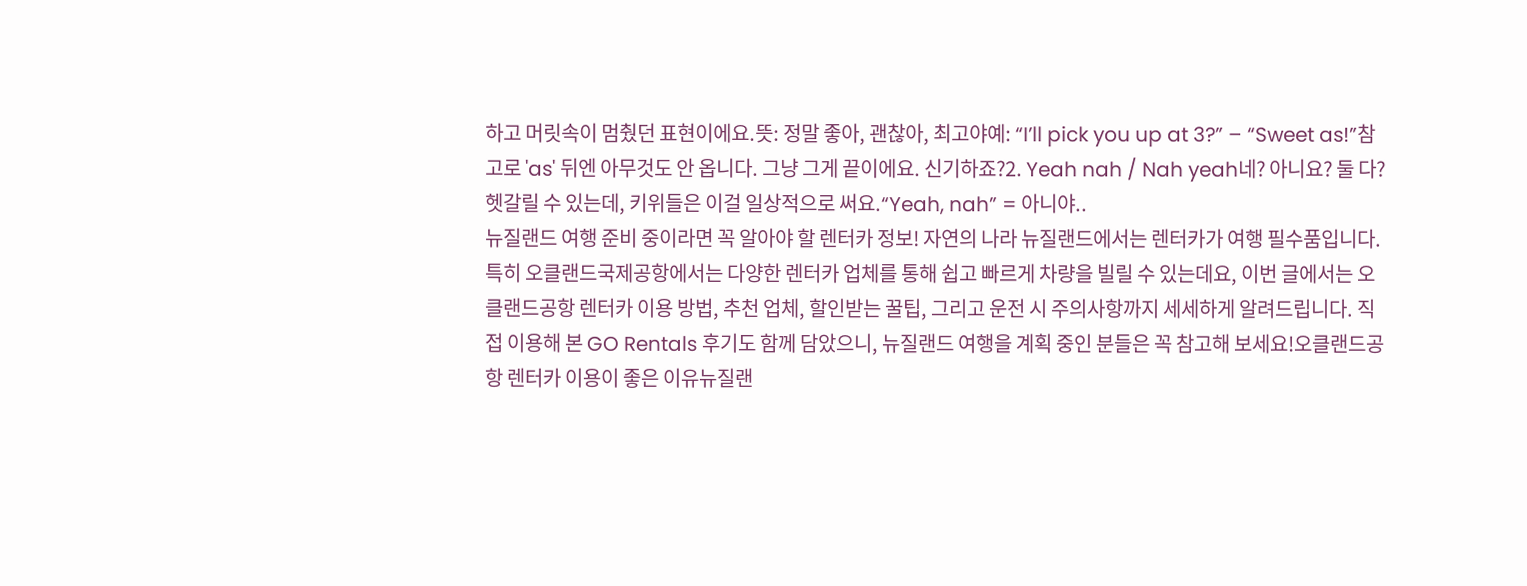하고 머릿속이 멈췄던 표현이에요.뜻: 정말 좋아, 괜찮아, 최고야예: “I’ll pick you up at 3?” – “Sweet as!”참고로 'as' 뒤엔 아무것도 안 옵니다. 그냥 그게 끝이에요. 신기하죠?2. Yeah nah / Nah yeah네? 아니요? 둘 다? 헷갈릴 수 있는데, 키위들은 이걸 일상적으로 써요.“Yeah, nah” = 아니야..
뉴질랜드 여행 준비 중이라면 꼭 알아야 할 렌터카 정보! 자연의 나라 뉴질랜드에서는 렌터카가 여행 필수품입니다. 특히 오클랜드국제공항에서는 다양한 렌터카 업체를 통해 쉽고 빠르게 차량을 빌릴 수 있는데요, 이번 글에서는 오클랜드공항 렌터카 이용 방법, 추천 업체, 할인받는 꿀팁, 그리고 운전 시 주의사항까지 세세하게 알려드립니다. 직접 이용해 본 GO Rentals 후기도 함께 담았으니, 뉴질랜드 여행을 계획 중인 분들은 꼭 참고해 보세요!오클랜드공항 렌터카 이용이 좋은 이유뉴질랜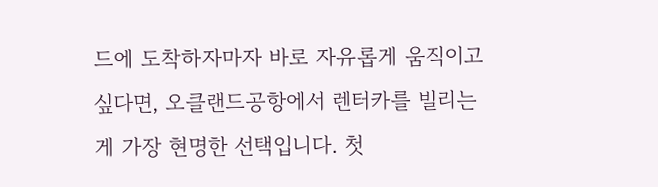드에 도착하자마자 바로 자유롭게 움직이고 싶다면, 오클랜드공항에서 렌터카를 빌리는 게 가장 현명한 선택입니다. 첫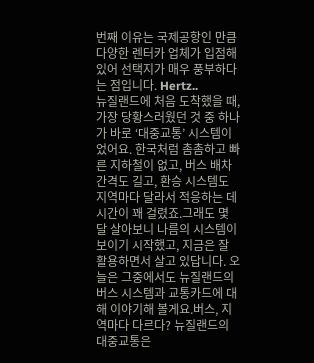번째 이유는 국제공항인 만큼 다양한 렌터카 업체가 입점해 있어 선택지가 매우 풍부하다는 점입니다. Hertz..
뉴질랜드에 처음 도착했을 때, 가장 당황스러웠던 것 중 하나가 바로 ‘대중교통’ 시스템이었어요. 한국처럼 촘촘하고 빠른 지하철이 없고, 버스 배차 간격도 길고, 환승 시스템도 지역마다 달라서 적응하는 데 시간이 꽤 걸렸죠.그래도 몇 달 살아보니 나름의 시스템이 보이기 시작했고, 지금은 잘 활용하면서 살고 있답니다. 오늘은 그중에서도 뉴질랜드의 버스 시스템과 교통카드에 대해 이야기해 볼게요.버스, 지역마다 다르다? 뉴질랜드의 대중교통은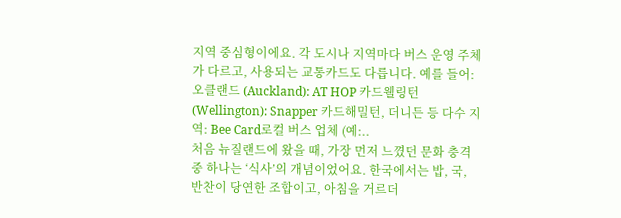지역 중심형이에요. 각 도시나 지역마다 버스 운영 주체가 다르고, 사용되는 교통카드도 다릅니다. 예를 들어:오클랜드 (Auckland): AT HOP 카드웰링턴 (Wellington): Snapper 카드해밀턴, 더니든 등 다수 지역: Bee Card로컬 버스 업체 (예:..
처음 뉴질랜드에 왔을 때, 가장 먼저 느꼈던 문화 충격 중 하나는 ‘식사’의 개념이었어요. 한국에서는 밥, 국, 반찬이 당연한 조합이고, 아침을 거르더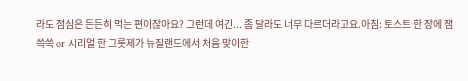라도 점심은 든든히 먹는 편이잖아요? 그런데 여긴... 좀 달라도 너무 다르더라고요.아침: 토스트 한 장에 잼 쓱쓱 or 시리얼 한 그릇제가 뉴질랜드에서 처음 맞이한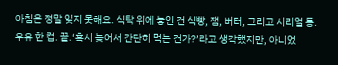아침은 정말 잊지 못해요. 식탁 위에 놓인 건 식빵, 잼, 버터, 그리고 시리얼 통. 우유 한 컵. 끝.‘혹시 늦어서 간단히 먹는 건가?’라고 생각했지만, 아니었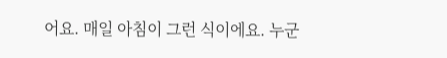어요. 매일 아침이 그런 식이에요. 누군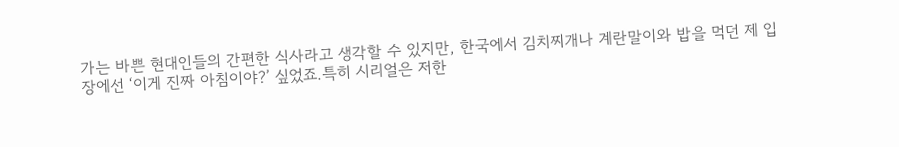가는 바쁜 현대인들의 간편한 식사라고 생각할 수 있지만, 한국에서 김치찌개나 계란말이와 밥을 먹던 제 입장에선 ‘이게 진짜 아침이야?’ 싶었죠.특히 시리얼은 저한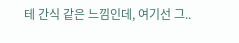테 간식 같은 느낌인데, 여기선 그..